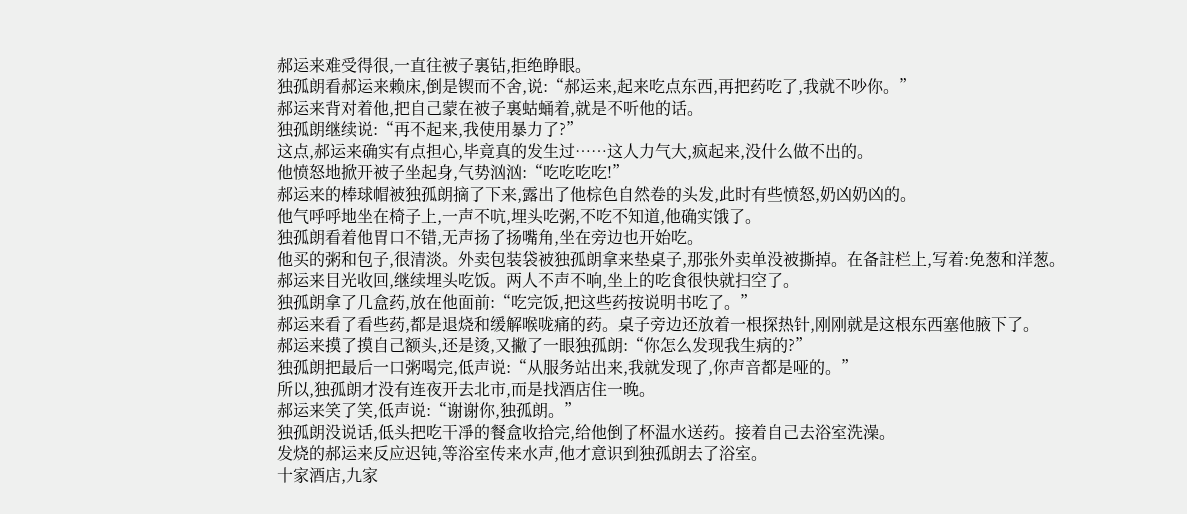郝运来难受得很,一直往被子裏钻,拒绝睁眼。
独孤朗看郝运来赖床,倒是锲而不舍,说:“郝运来,起来吃点东西,再把药吃了,我就不吵你。”
郝运来背对着他,把自己蒙在被子裏蛄蛹着,就是不听他的话。
独孤朗继续说:“再不起来,我使用暴力了?”
这点,郝运来确实有点担心,毕竟真的发生过……这人力气大,疯起来,没什么做不出的。
他愤怒地掀开被子坐起身,气势汹汹:“吃吃吃吃!”
郝运来的棒球帽被独孤朗摘了下来,露出了他棕色自然卷的头发,此时有些愤怒,奶凶奶凶的。
他气呼呼地坐在椅子上,一声不吭,埋头吃粥,不吃不知道,他确实饿了。
独孤朗看着他胃口不错,无声扬了扬嘴角,坐在旁边也开始吃。
他买的粥和包子,很清淡。外卖包装袋被独孤朗拿来垫桌子,那张外卖单没被撕掉。在备註栏上,写着:免葱和洋葱。
郝运来目光收回,继续埋头吃饭。两人不声不响,坐上的吃食很快就扫空了。
独孤朗拿了几盒药,放在他面前:“吃完饭,把这些药按说明书吃了。”
郝运来看了看些药,都是退烧和缓解喉咙痛的药。桌子旁边还放着一根探热针,刚刚就是这根东西塞他腋下了。
郝运来摸了摸自己额头,还是烫,又撇了一眼独孤朗:“你怎么发现我生病的?”
独孤朗把最后一口粥喝完,低声说:“从服务站出来,我就发现了,你声音都是哑的。”
所以,独孤朗才没有连夜开去北市,而是找酒店住一晚。
郝运来笑了笑,低声说:“谢谢你,独孤朗。”
独孤朗没说话,低头把吃干凈的餐盒收拾完,给他倒了杯温水送药。接着自己去浴室洗澡。
发烧的郝运来反应迟钝,等浴室传来水声,他才意识到独孤朗去了浴室。
十家酒店,九家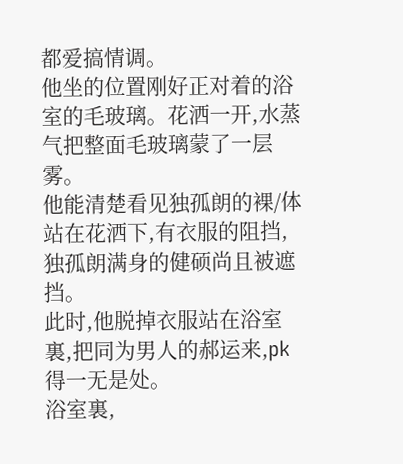都爱搞情调。
他坐的位置刚好正对着的浴室的毛玻璃。花洒一开,水蒸气把整面毛玻璃蒙了一层雾。
他能清楚看见独孤朗的裸/体站在花洒下,有衣服的阻挡,独孤朗满身的健硕尚且被遮挡。
此时,他脱掉衣服站在浴室裏,把同为男人的郝运来,pk得一无是处。
浴室裏,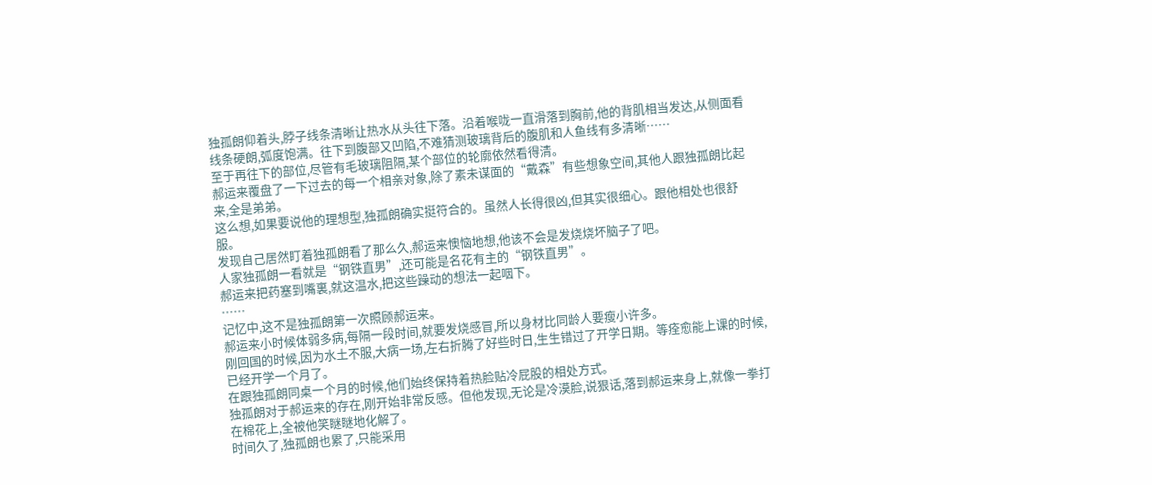独孤朗仰着头,脖子线条清晰让热水从头往下落。沿着喉咙一直滑落到胸前,他的背肌相当发达,从侧面看线条硬朗,弧度饱满。往下到腹部又凹陷,不难猜测玻璃背后的腹肌和人鱼线有多清晰……
至于再往下的部位,尽管有毛玻璃阻隔,某个部位的轮廓依然看得清。
郝运来覆盘了一下过去的每一个相亲对象,除了素未谋面的“戴森”有些想象空间,其他人跟独孤朗比起来,全是弟弟。
这么想,如果要说他的理想型,独孤朗确实挺符合的。虽然人长得很凶,但其实很细心。跟他相处也很舒服。
发现自己居然盯着独孤朗看了那么久,郝运来懊恼地想,他该不会是发烧烧坏脑子了吧。
人家独孤朗一看就是“钢铁直男”,还可能是名花有主的“钢铁直男”。
郝运来把药塞到嘴裏,就这温水,把这些躁动的想法一起咽下。
……
记忆中,这不是独孤朗第一次照顾郝运来。
郝运来小时候体弱多病,每隔一段时间,就要发烧感冒,所以身材比同龄人要瘦小许多。
刚回国的时候,因为水土不服,大病一场,左右折腾了好些时日,生生错过了开学日期。等痊愈能上课的时候,已经开学一个月了。
在跟独孤朗同桌一个月的时候,他们始终保持着热脸贴冷屁股的相处方式。
独孤朗对于郝运来的存在,刚开始非常反感。但他发现,无论是冷漠脸,说狠话,落到郝运来身上,就像一拳打在棉花上,全被他笑瞇瞇地化解了。
时间久了,独孤朗也累了,只能采用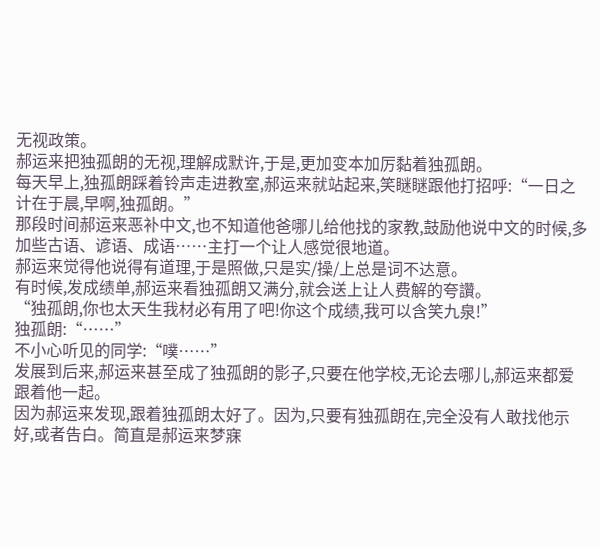无视政策。
郝运来把独孤朗的无视,理解成默许,于是,更加变本加厉黏着独孤朗。
每天早上,独孤朗踩着铃声走进教室,郝运来就站起来,笑瞇瞇跟他打招呼:“一日之计在于晨,早啊,独孤朗。”
那段时间郝运来恶补中文,也不知道他爸哪儿给他找的家教,鼓励他说中文的时候,多加些古语、谚语、成语……主打一个让人感觉很地道。
郝运来觉得他说得有道理,于是照做,只是实/操/上总是词不达意。
有时候,发成绩单,郝运来看独孤朗又满分,就会送上让人费解的夸讚。
“独孤朗,你也太天生我材必有用了吧!你这个成绩,我可以含笑九泉!”
独孤朗:“……”
不小心听见的同学:“噗……”
发展到后来,郝运来甚至成了独孤朗的影子,只要在他学校,无论去哪儿,郝运来都爱跟着他一起。
因为郝运来发现,跟着独孤朗太好了。因为,只要有独孤朗在,完全没有人敢找他示好,或者告白。简直是郝运来梦寐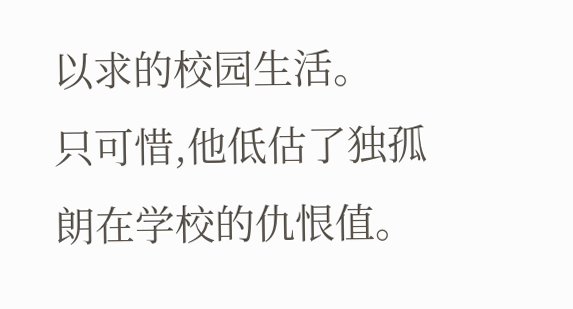以求的校园生活。
只可惜,他低估了独孤朗在学校的仇恨值。